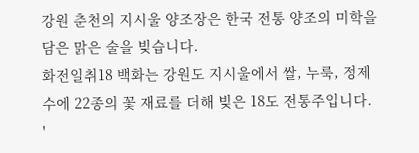강원 춘천의 지시울 양조장은 한국 전통 양조의 미학을 담은 맑은 술을 빚습니다.
화전일취18 백화는 강원도 지시울에서 쌀, 누룩, 정제수에 22종의 꽃 재료를 더해 빚은 18도 전통주입니다. '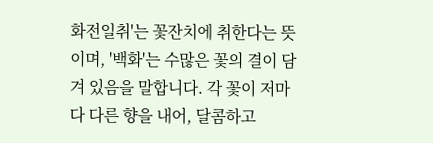화전일취'는 꽃잔치에 취한다는 뜻이며, '백화'는 수많은 꽃의 결이 담겨 있음을 말합니다. 각 꽃이 저마다 다른 향을 내어, 달콤하고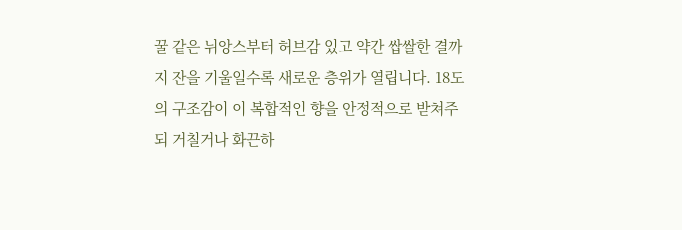꿀 같은 뉘앙스부터 허브감 있고 약간 쌉쌀한 결까지 잔을 기울일수록 새로운 층위가 열립니다. 18도의 구조감이 이 복합적인 향을 안정적으로 받쳐주되 거칠거나 화끈하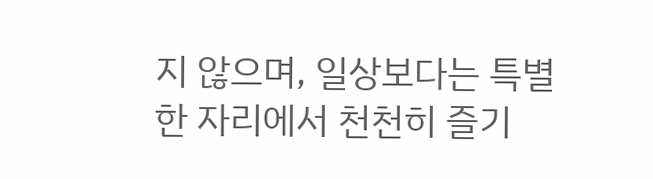지 않으며, 일상보다는 특별한 자리에서 천천히 즐기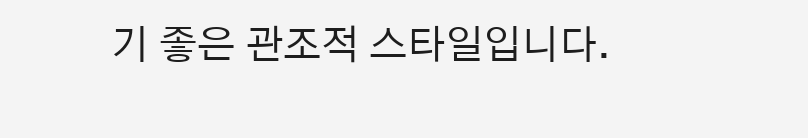기 좋은 관조적 스타일입니다.